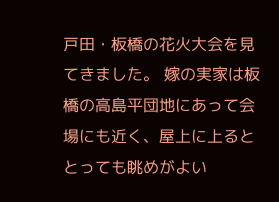戸田・板橋の花火大会を見てきました。 嫁の実家は板橋の高島平団地にあって会場にも近く、屋上に上るととっても眺めがよい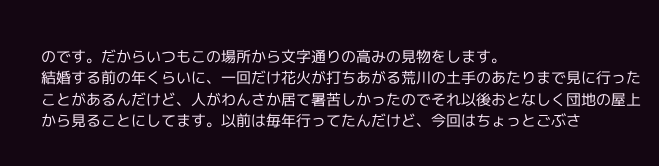のです。だからいつもこの場所から文字通りの高みの見物をします。
結婚する前の年くらいに、一回だけ花火が打ちあがる荒川の土手のあたりまで見に行ったことがあるんだけど、人がわんさか居て暑苦しかったのでそれ以後おとなしく団地の屋上から見ることにしてます。以前は毎年行ってたんだけど、今回はちょっとごぶさ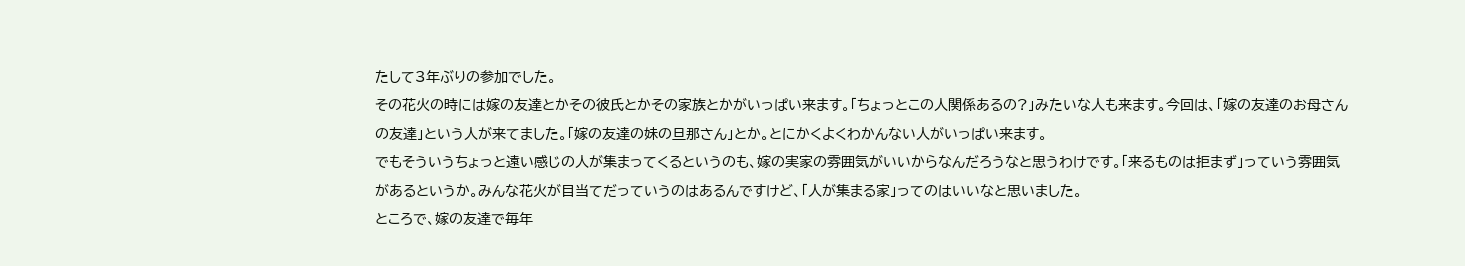たして3年ぶりの参加でした。
その花火の時には嫁の友達とかその彼氏とかその家族とかがいっぱい来ます。「ちょっとこの人関係あるの?」みたいな人も来ます。今回は、「嫁の友達のお母さんの友達」という人が来てました。「嫁の友達の妹の旦那さん」とか。とにかくよくわかんない人がいっぱい来ます。
でもそういうちょっと遠い感じの人が集まってくるというのも、嫁の実家の雰囲気がいいからなんだろうなと思うわけです。「来るものは拒まず」っていう雰囲気があるというか。みんな花火が目当てだっていうのはあるんですけど、「人が集まる家」ってのはいいなと思いました。
ところで、嫁の友達で毎年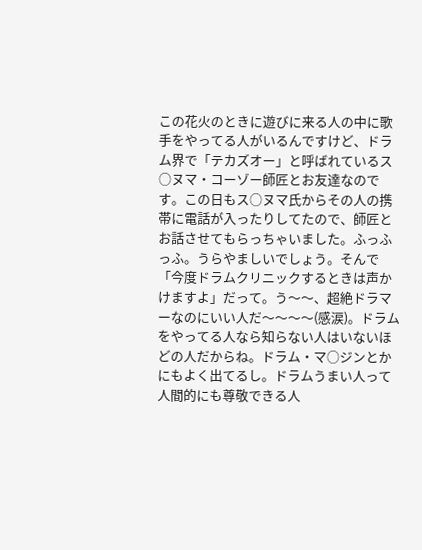この花火のときに遊びに来る人の中に歌手をやってる人がいるんですけど、ドラム界で「テカズオー」と呼ばれているス○ヌマ・コーゾー師匠とお友達なのです。この日もス○ヌマ氏からその人の携帯に電話が入ったりしてたので、師匠とお話させてもらっちゃいました。ふっふっふ。うらやましいでしょう。そんで「今度ドラムクリニックするときは声かけますよ」だって。う〜〜、超絶ドラマーなのにいい人だ〜〜〜〜(感涙)。ドラムをやってる人なら知らない人はいないほどの人だからね。ドラム・マ○ジンとかにもよく出てるし。ドラムうまい人って人間的にも尊敬できる人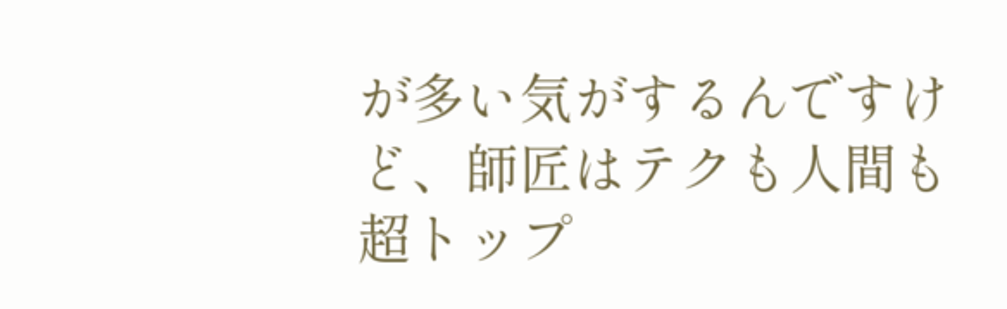が多い気がするんですけど、師匠はテクも人間も超トップ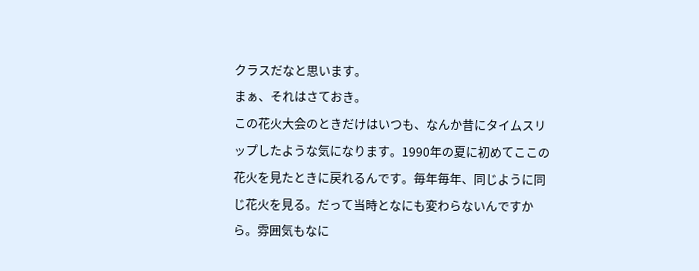クラスだなと思います。
まぁ、それはさておき。
この花火大会のときだけはいつも、なんか昔にタイムスリップしたような気になります。1990年の夏に初めてここの花火を見たときに戻れるんです。毎年毎年、同じように同じ花火を見る。だって当時となにも変わらないんですから。雰囲気もなに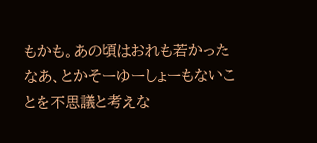もかも。あの頃はおれも若かったなあ、とかそーゆーしょーもないことを不思議と考えな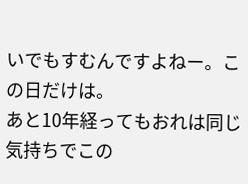いでもすむんですよねー。この日だけは。
あと10年経ってもおれは同じ気持ちでこの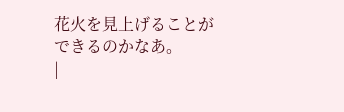花火を見上げることができるのかなあ。
|